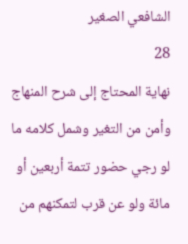الشافعي الصغير
28
نهاية المحتاج إلى شرح المنهاج
وأمن من التغير وشمل كلامه ما لو رجي حضور تتمة أربعين أو مائة ولو عن قرب لتمكنهم من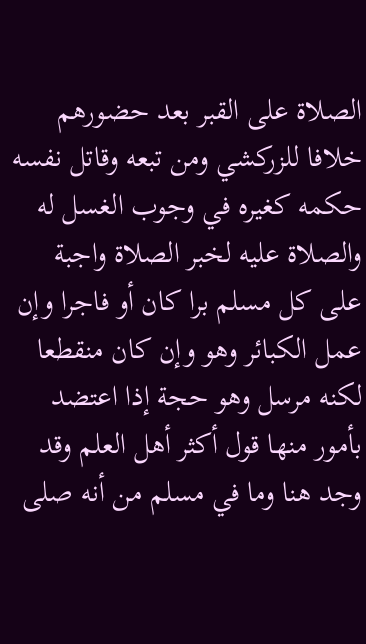الصلاة على القبر بعد حضورهم خلافا للزركشي ومن تبعه وقاتل نفسه حكمه كغيره في وجوب الغسل له والصلاة عليه لخبر الصلاة واجبة على كل مسلم برا كان أو فاجرا وإن عمل الكبائر وهو وإن كان منقطعا لكنه مرسل وهو حجة إذا اعتضد بأمور منها قول أكثر أهل العلم وقد وجد هنا وما في مسلم من أنه صلى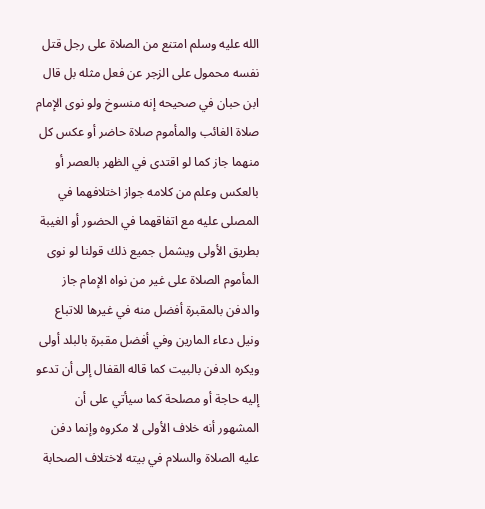الله عليه وسلم امتنع من الصلاة على رجل قتل نفسه محمول على الزجر عن فعل مثله بل قال ابن حبان في صحيحه إنه منسوخ ولو نوى الإمام صلاة الغائب والمأموم صلاة حاضر أو عكس كل منهما جاز كما لو اقتدى في الظهر بالعصر أو بالعكس وعلم من كلامه جواز اختلافهما في المصلى عليه مع اتفاقهما في الحضور أو الغيبة بطريق الأولى ويشمل جميع ذلك قولنا لو نوى المأموم الصلاة على غير من نواه الإمام جاز والدفن بالمقبرة أفضل منه في غيرها للاتباع ونيل دعاء المارين وفي أفضل مقبرة بالبلد أولى ويكره الدفن بالبيت كما قاله القفال إلى أن تدعو إليه حاجة أو مصلحة كما سيأتي على أن المشهور أنه خلاف الأولى لا مكروه وإنما دفن عليه الصلاة والسلام في بيته لاختلاف الصحابة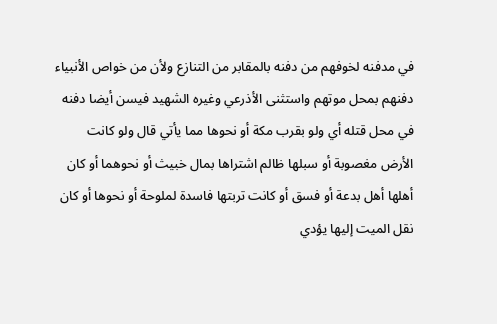في مدفنه لخوفهم من دفنه بالمقابر من التنازع ولأن من خواص الأنبياء دفنهم بمحل موتهم واستثنى الأذرعي وغيره الشهيد فيسن أيضا دفنه في محل قتله أي ولو بقرب مكة أو نحوها مما يأتي قال ولو كانت الأرض مغصوبة أو سبلها ظالم اشتراها بمال خبيث أو نحوهما أو كان أهلها أهل بدعة أو فسق أو كانت تربتها فاسدة لملوحة أو نحوها أو كان نقل الميت إليها يؤدي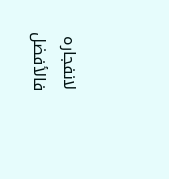لانفجاره فالأفضل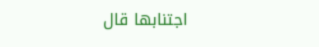اجتنابها قال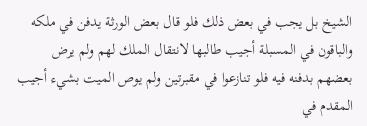الشيخ بل يجب في بعض ذلك فلو قال بعض الورثة يدفن في ملكه والباقون في المسبلة أجيب طالبها لانتقال الملك لهم ولم يرض بعضهم بدفنه فيه فلو تنازعوا في مقبرتين ولم يوص الميت بشيء أجيب المقدم في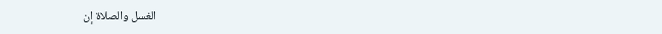الغسل والصلاة إن